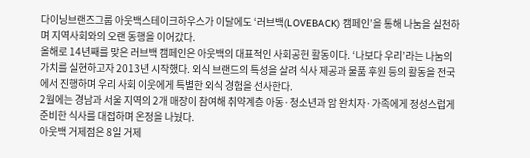다이닝브랜즈그룹 아웃백스테이크하우스가 이달에도 ‘러브백(LOVEBACK) 캠페인’을 통해 나눔을 실천하며 지역사회와의 오랜 동행을 이어갔다.
올해로 14년째를 맞은 러브백 캠페인은 아웃백의 대표적인 사회공헌 활동이다. ‘나보다 우리’라는 나눔의 가치를 실현하고자 2013년 시작했다. 외식 브랜드의 특성을 살려 식사 제공과 물품 후원 등의 활동을 전국에서 진행하며 우리 사회 이웃에게 특별한 외식 경험을 선사한다.
2월에는 경남과 서울 지역의 2개 매장이 참여해 취약계층 아동·청소년과 암 완치자·가족에게 정성스럽게 준비한 식사를 대접하며 온정을 나눴다.
아웃백 거제점은 8일 거제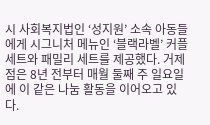시 사회복지법인 ‘성지원’ 소속 아동들에게 시그니처 메뉴인 ‘블랙라벨’ 커플 세트와 패밀리 세트를 제공했다. 거제점은 8년 전부터 매월 둘째 주 일요일에 이 같은 나눔 활동을 이어오고 있다.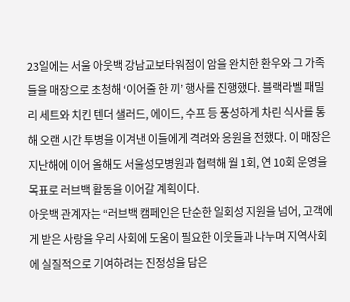23일에는 서울 아웃백 강남교보타워점이 암을 완치한 환우와 그 가족들을 매장으로 초청해 ‘이어줄 한 끼’ 행사를 진행했다. 블랙라벨 패밀리 세트와 치킨 텐더 샐러드, 에이드, 수프 등 풍성하게 차린 식사를 통해 오랜 시간 투병을 이겨낸 이들에게 격려와 응원을 전했다. 이 매장은 지난해에 이어 올해도 서울성모병원과 협력해 월 1회, 연 10회 운영을 목표로 러브백 활동을 이어갈 계획이다.
아웃백 관계자는 “러브백 캠페인은 단순한 일회성 지원을 넘어, 고객에게 받은 사랑을 우리 사회에 도움이 필요한 이웃들과 나누며 지역사회에 실질적으로 기여하려는 진정성을 담은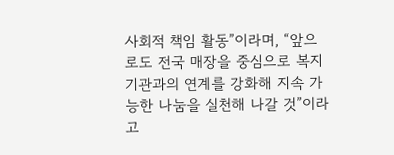사회적 책임 활동”이라며, “앞으로도 전국 매장을 중심으로 복지기관과의 연계를 강화해 지속 가능한 나눔을 실천해 나갈 것”이라고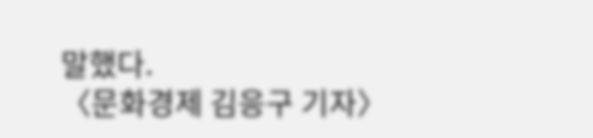말했다.
〈문화경제 김응구 기자〉